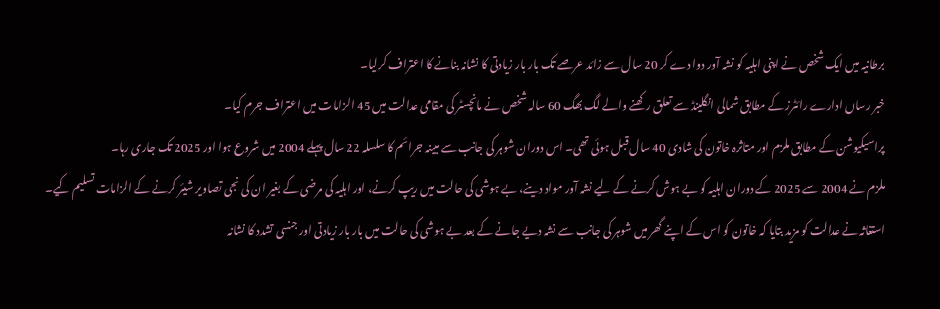برطانیہ میں ایک شخص نے اپنی اہلیہ کو نشہ آور دوا دے کر 20 سال سے زائد عرصے تک بار بار زیادتی کا نشانہ بنانے کا اعتراف کرلیا۔
خبر رساں ادارے رائٹرز کے مطابق شمالی انگلینڈ سے تعلق رکھنے والے لگ بھگ 60 سالہ شخص نے مانچسٹر کی مقامی عدالت میں 45 الزامات میں اعتراف جرم کیا۔
پراسیکیوشن کے مطابق ملزم اور متاثرہ خاتون کی شادی 40 سال قبل ہوئی تھی۔ اس دوران شوہر کی جانب سے مبینہ جرائم کا سلسلہ 22 سال پہلے 2004 میں شروع ہوا اور 2025 تک جاری رہا۔
ملزم نے 2004 سے 2025 کے دوران اہلیہ کو بے ہوش کرنے کے لیے نشہ آور مواد دینے، بے ہوشی کی حالت میں ریپ کرنے، اور اہلیہ کی مرضی کے بغیر ان کی نجی تصاویر شیئر کرنے کے الزامات تسلیم کیے۔
استغاثہ نے عدالت کو مزید بتایا کہ خاتون کو اس کے اپنے گھر میں شوہر کی جانب سے نشہ دیے جانے کے بعد بے ہوشی کی حالت میں بار بار زیادتی اور جنسی تشدد کا نشانہ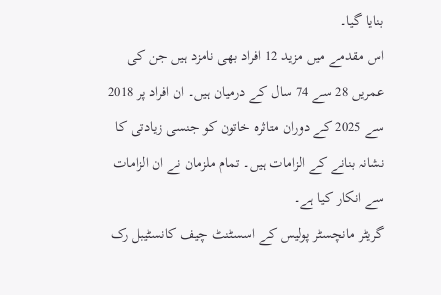بنایا گیا۔
اس مقدمے میں مزید 12 افراد بھی نامزد ہیں جن کی عمریں 28 سے 74 سال کے درمیان ہیں۔ ان افراد پر 2018 سے 2025 کے دوران متاثرہ خاتون کو جنسی زیادتی کا نشانہ بنانے کے الزامات ہیں۔ تمام ملزمان نے ان الزامات سے انکار کیا ہے۔
گریٹر مانچسٹر پولیس کے اسسٹنٹ چیف کانسٹیبل رک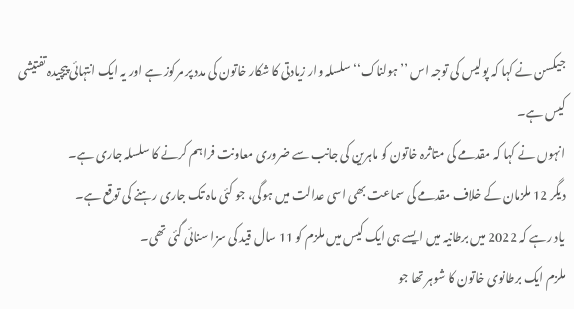جیکسن نے کہا کہ پولیس کی توجہ اس ’’ہولناک‘‘ سلسلہ وار زیادتی کا شکار خاتون کی مدد پر مرکوز ہے اور یہ ایک انتہائی پیچیدہ تفتیشی کیس ہے۔
انہوں نے کہا کہ مقدمے کی متاثرہ خاتون کو ماہرین کی جانب سے ضروری معاونت فراہم کرنے کا سلسلہ جاری ہے۔
دیگر 12 ملزمان کے خلاف مقدمے کی سماعت بھی اسی عدالت میں ہوگی، جو کئی ماہ تک جاری رہنے کی توقع ہے۔
یاد رہے کہ 2022 میں برطانیہ میں ایسے ہی ایک کیس میں ملزم کو 11 سال قید کی سزا سنائی گئی تھی۔
ملزم ایک برطانوی خاتون کا شوہر تھا جو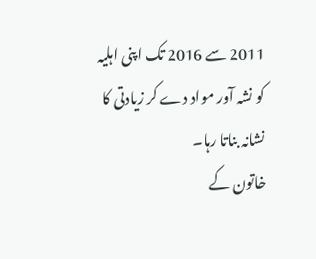2011 سے 2016 تک اپنی اہلیہ کو نشہ آور مواد دے کر زیادتی کا نشانہ بناتا رہا۔
خاتون کے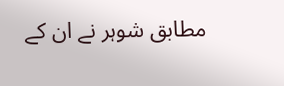مطابق شوہر نے ان کے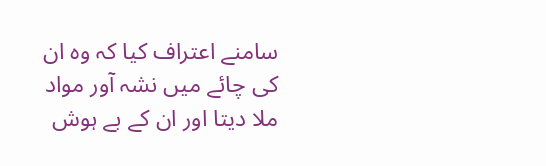سامنے اعتراف کیا کہ وہ ان کی چائے میں نشہ آور مواد ملا دیتا اور ان کے بے ہوش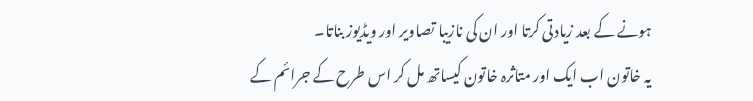ہونے کے بعد زیادتی کرتا اور ان کی نازیبا تصاویر اور ویڈیوز بناتا۔
یہ خاتون اب ایک اور متاثرہ خاتون کیساتھ مل کر اس طرح کے جرائم کے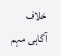خلاف آگاہی مہم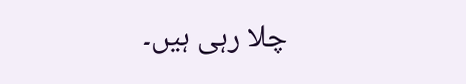چلا رہی ہیں۔